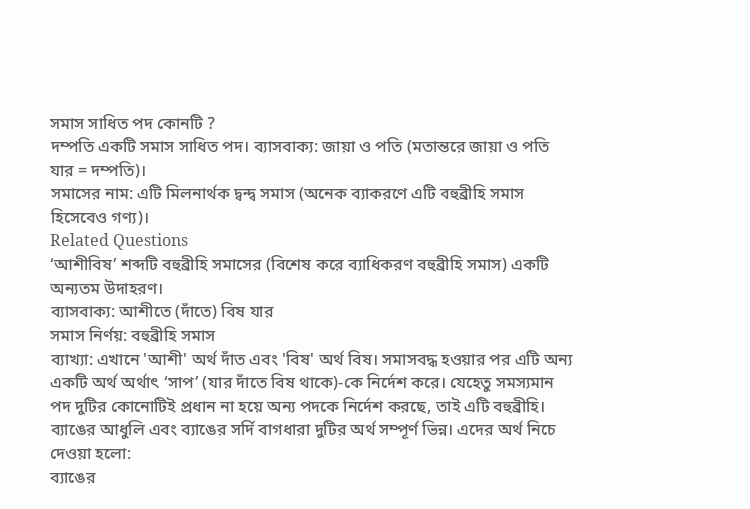সমাস সাধিত পদ কোনটি ?
দম্পতি একটি সমাস সাধিত পদ। ব্যাসবাক্য: জায়া ও পতি (মতান্তরে জায়া ও পতি যার = দম্পতি)।
সমাসের নাম: এটি মিলনার্থক দ্বন্দ্ব সমাস (অনেক ব্যাকরণে এটি বহুব্রীহি সমাস হিসেবেও গণ্য)।
Related Questions
‘আশীবিষ’ শব্দটি বহুব্রীহি সমাসের (বিশেষ করে ব্যাধিকরণ বহুব্রীহি সমাস) একটি অন্যতম উদাহরণ।
ব্যাসবাক্য: আশীতে (দাঁতে) বিষ যার
সমাস নির্ণয়: বহুব্রীহি সমাস
ব্যাখ্যা: এখানে 'আশী' অর্থ দাঁত এবং 'বিষ' অর্থ বিষ। সমাসবদ্ধ হওয়ার পর এটি অন্য একটি অর্থ অর্থাৎ ‘সাপ’ (যার দাঁতে বিষ থাকে)-কে নির্দেশ করে। যেহেতু সমস্যমান পদ দুটির কোনোটিই প্রধান না হয়ে অন্য পদকে নির্দেশ করছে, তাই এটি বহুব্রীহি।
ব্যাঙের আধুলি এবং ব্যাঙের সর্দি বাগধারা দুটির অর্থ সম্পূর্ণ ভিন্ন। এদের অর্থ নিচে দেওয়া হলো:
ব্যাঙের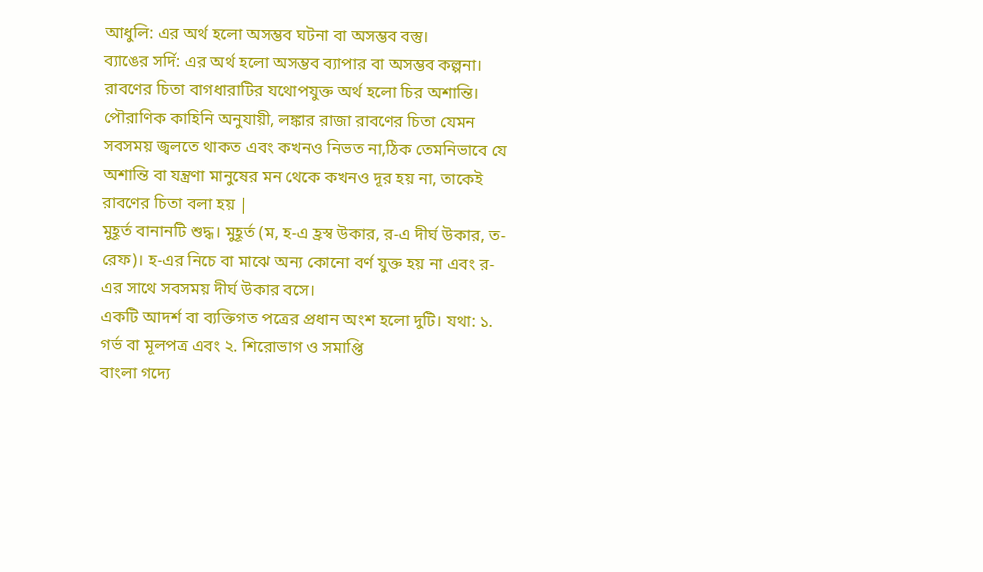আধুলি: এর অর্থ হলো অসম্ভব ঘটনা বা অসম্ভব বস্তু।
ব্যাঙের সর্দি: এর অর্থ হলো অসম্ভব ব্যাপার বা অসম্ভব কল্পনা।
রাবণের চিতা বাগধারাটির যথোপযুক্ত অর্থ হলো চির অশান্তি। পৌরাণিক কাহিনি অনুযায়ী, লঙ্কার রাজা রাবণের চিতা যেমন সবসময় জ্বলতে থাকত এবং কখনও নিভত না,ঠিক তেমনিভাবে যে অশান্তি বা যন্ত্রণা মানুষের মন থেকে কখনও দূর হয় না, তাকেই রাবণের চিতা বলা হয় |
মুহূর্ত বানানটি শুদ্ধ। মুহূর্ত (ম, হ-এ হ্রস্ব উকার, র-এ দীর্ঘ উকার, ত-রেফ)। হ-এর নিচে বা মাঝে অন্য কোনো বর্ণ যুক্ত হয় না এবং র-এর সাথে সবসময় দীর্ঘ উকার বসে।
একটি আদর্শ বা ব্যক্তিগত পত্রের প্রধান অংশ হলো দুটি। যথা: ১. গর্ভ বা মূলপত্র এবং ২. শিরোভাগ ও সমাপ্তি
বাংলা গদ্যে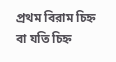প্রথম বিরাম চিহ্ন বা যতি চিহ্ন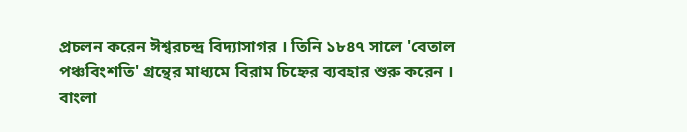প্রচলন করেন ঈশ্বরচন্দ্র বিদ্যাসাগর । তিনি ১৮৪৭ সালে 'বেতাল পঞ্চবিংশতি' গ্রন্থের মাধ্যমে বিরাম চিহ্নের ব্যবহার শুরু করেন । বাংলা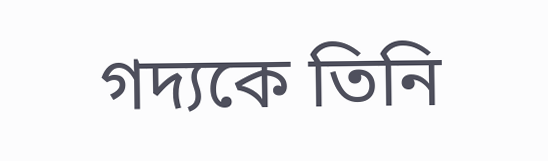গদ্যকে তিনি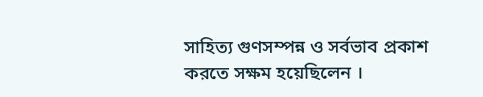সাহিত্য গুণসম্পন্ন ও সর্বভাব প্রকাশ করতে সক্ষম হয়েছিলেন ।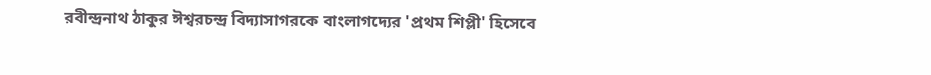রবীন্দ্রনাথ ঠাকুর ঈশ্বরচন্দ্র বিদ্যাসাগরকে বাংলাগদ্যের 'প্রথম শিপ্লী' হিসেবে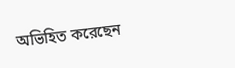অভিহিত করেছেন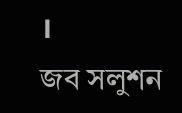।
জব সলুশন